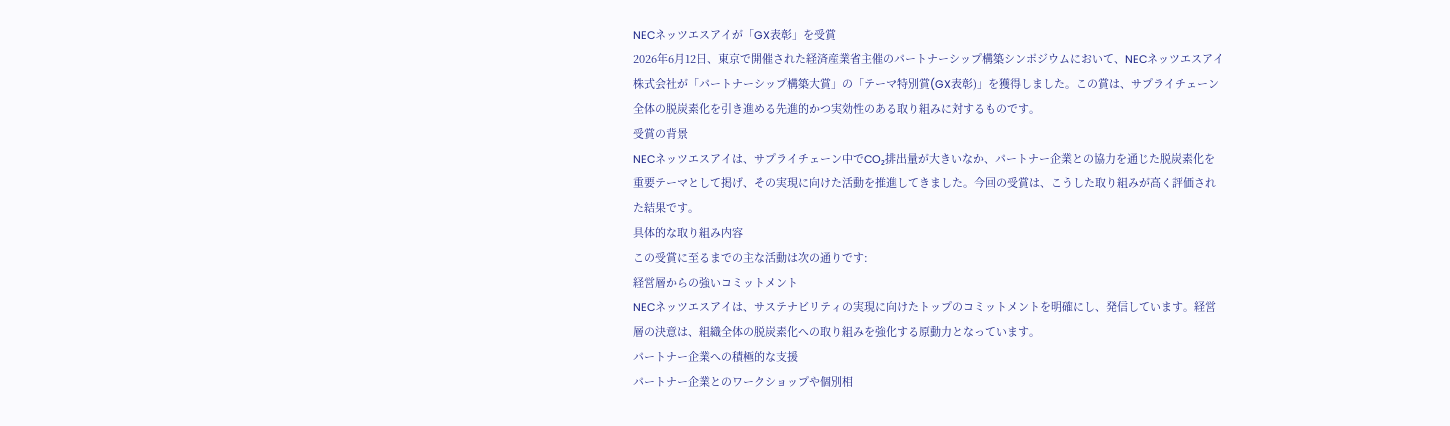NECネッツエスアイが「GX表彰」を受賞
2026年6月12日、東京で開催された経済産業省主催のパートナーシップ構築シンポジウムにおいて、NECネッツエスアイ株式会社が「パートナーシップ構築大賞」の「テーマ特別賞(GX表彰)」を獲得しました。この賞は、サプライチェーン全体の脱炭素化を引き進める先進的かつ実効性のある取り組みに対するものです。
受賞の背景
NECネッツエスアイは、サプライチェーン中でCO₂排出量が大きいなか、パートナー企業との協力を通じた脱炭素化を重要テーマとして掲げ、その実現に向けた活動を推進してきました。今回の受賞は、こうした取り組みが高く評価された結果です。
具体的な取り組み内容
この受賞に至るまでの主な活動は次の通りです:
経営層からの強いコミットメント
NECネッツエスアイは、サステナビリティの実現に向けたトップのコミットメントを明確にし、発信しています。経営層の決意は、組織全体の脱炭素化への取り組みを強化する原動力となっています。
パートナー企業への積極的な支援
パートナー企業とのワークショップや個別相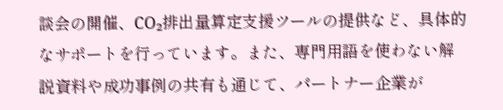談会の開催、CO₂排出量算定支援ツールの提供など、具体的なサポートを行っています。また、専門用語を使わない解説資料や成功事例の共有も通じて、パートナー企業が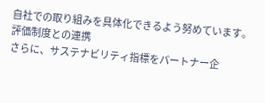自社での取り組みを具体化できるよう努めています。
評価制度との連携
さらに、サステナビリティ指標をパートナー企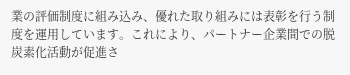業の評価制度に組み込み、優れた取り組みには表彰を行う制度を運用しています。これにより、パートナー企業間での脱炭素化活動が促進さ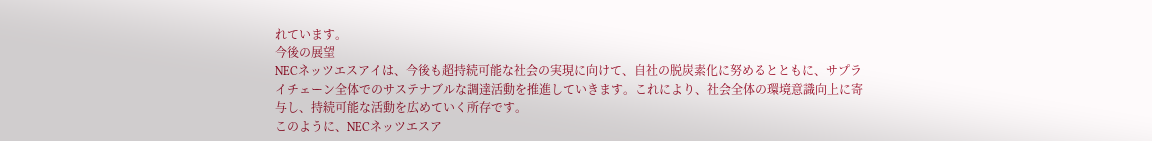れています。
今後の展望
NECネッツエスアイは、今後も超持続可能な社会の実現に向けて、自社の脱炭素化に努めるとともに、サプライチェーン全体でのサステナブルな調達活動を推進していきます。これにより、社会全体の環境意識向上に寄与し、持続可能な活動を広めていく所存です。
このように、NECネッツエスア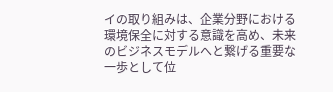イの取り組みは、企業分野における環境保全に対する意識を高め、未来のビジネスモデルへと繋げる重要な一歩として位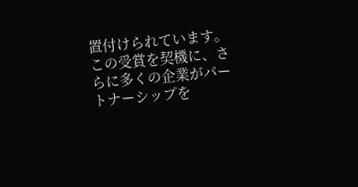置付けられています。この受賞を契機に、さらに多くの企業がパートナーシップを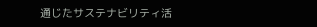通じたサステナビリティ活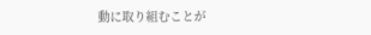動に取り組むことが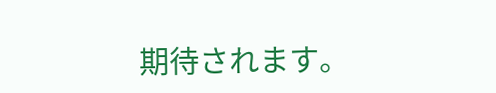期待されます。